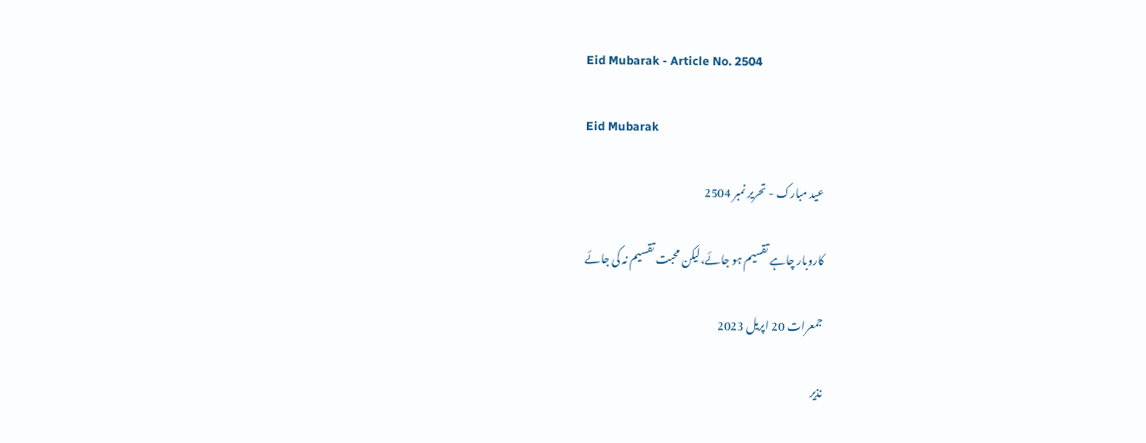Eid Mubarak - Article No. 2504

Eid Mubarak

عید مبارک - تحریر نمبر 2504

کاروبار چاہے تقسیم ہو جائے،لیکن محبت تقسیم نہ کی جائے

جمعرات 20 اپریل 2023

نذیر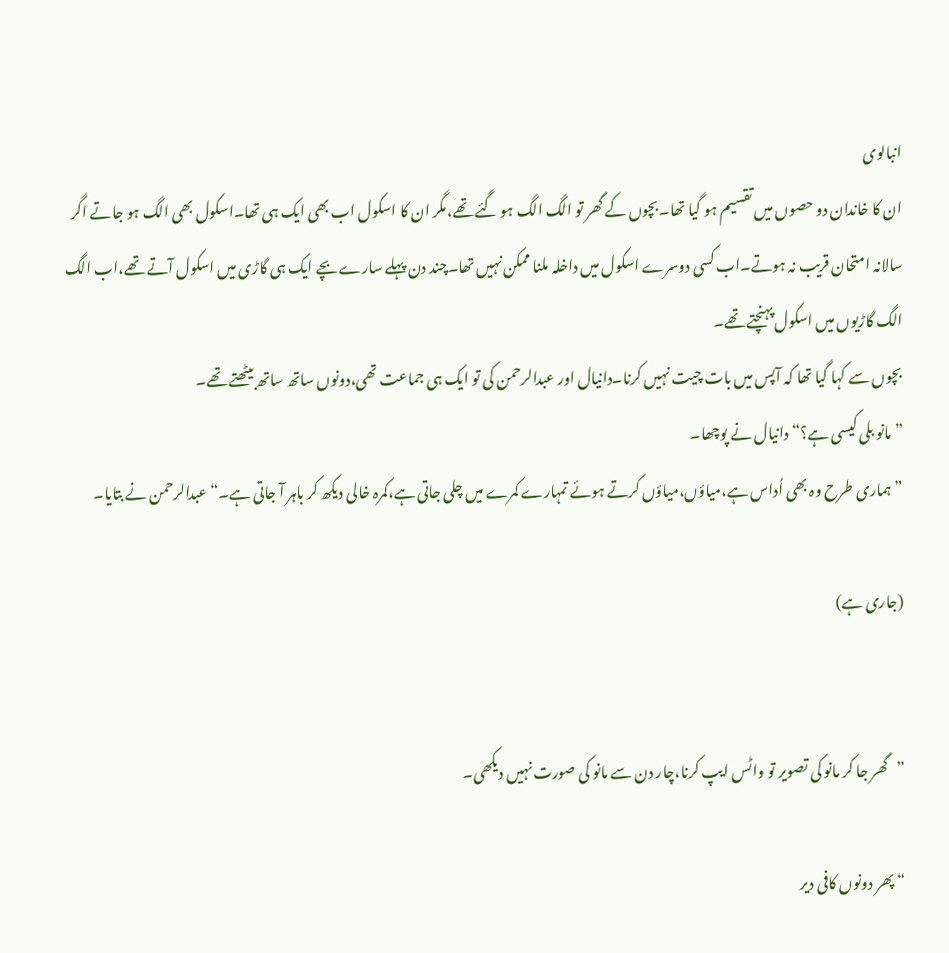انبالوی
ان کا خاندان دو حصوں میں تقسیم ہو گیا تھا۔بچوں کے گھر تو الگ الگ ہو گئے تھے،مگر ان کا اسکول اب بھی ایک ہی تھا۔اسکول بھی الگ ہو جاتے اگر سالانہ امتحان قریب نہ ہوتے۔اب کسی دوسرے اسکول میں داخلہ ملنا ممکن نہیں تھا۔چند دن پہلے سارے بچے ایک ہی گاڑی میں اسکول آتے تھے،اب الگ الگ گاڑیوں میں اسکول پہنچتے تھے۔
بچوں سے کہا گیا تھا کہ آپس میں بات چیت نہیں کرنا۔دانیال اور عبدالرحمن کی تو ایک ہی جماعت تھی،دونوں ساتھ ساتھ بیٹھتے تھے۔
”مانو بلی کیسی ہے؟“ دانیال نے پوچھا۔
”ہماری طرح وہ بھی اُداس ہے،میاؤں،میاؤں کرتے ہوئے تمہارے کمرے میں چلی جاتی ہے،کمرہ خالی دیکھ کر باہر آ جاتی ہے۔“ عبدالرحمن نے بتایا۔

(جاری ہے)


”گھر جا کر مانو کی تصویر تو واٹس ایپ کرنا،چار دن سے مانو کی صورت نہیں دیکھی۔

“ پھر دونوں کافی دیر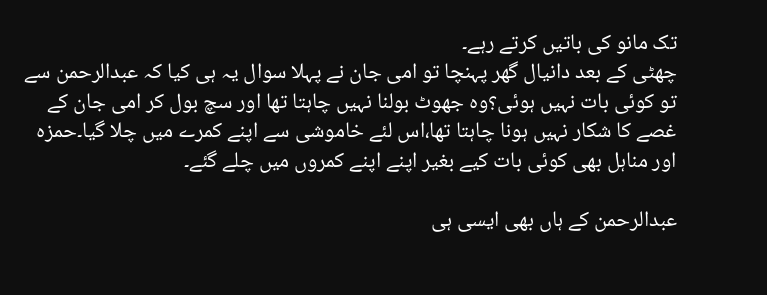تک مانو کی باتیں کرتے رہے۔
چھٹی کے بعد دانیال گھر پہنچا تو امی جان نے پہلا سوال یہ ہی کیا کہ عبدالرحمن سے تو کوئی بات نہیں ہوئی؟وہ جھوٹ بولنا نہیں چاہتا تھا اور سچ بول کر امی جان کے غصے کا شکار نہیں ہونا چاہتا تھا،اس لئے خاموشی سے اپنے کمرے میں چلا گیا۔حمزہ اور مناہل بھی کوئی بات کیے بغیر اپنے اپنے کمروں میں چلے گئے۔

عبدالرحمن کے ہاں بھی ایسی ہی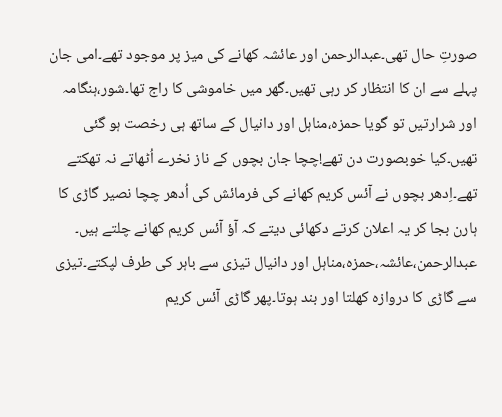صورتِ حال تھی۔عبدالرحمن اور عائشہ کھانے کی میز پر موجود تھے۔امی جان پہلے سے ان کا انتظار کر رہی تھیں۔گھر میں خاموشی کا راج تھا۔شور،ہنگامہ اور شرارتیں تو گویا حمزہ،مناہل اور دانیال کے ساتھ ہی رخصت ہو گئی تھیں۔کیا خوبصورت دن تھے!چچا جان بچوں کے ناز نخرے اُٹھاتے نہ تھکتے تھے۔اِدھر بچوں نے آئس کریم کھانے کی فرمائش کی اُدھر چچا نصیر گاڑی کا ہارن بجا کر یہ اعلان کرتے دکھائی دیتے کہ آؤ آئس کریم کھانے چلتے ہیں۔
عبدالرحمن،عائشہ،حمزہ،مناہل اور دانیال تیزی سے باہر کی طرف لپکتے۔تیزی سے گاڑی کا دروازہ کھلتا اور بند ہوتا۔پھر گاڑی آئس کریم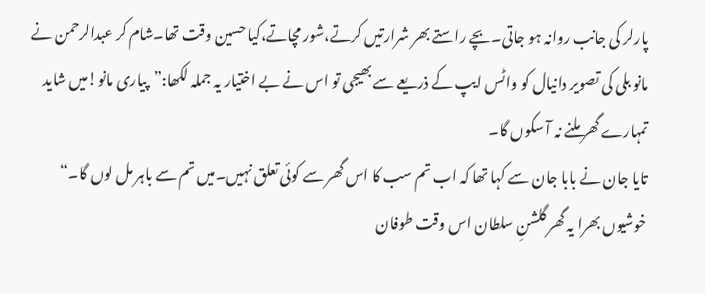پارلر کی جانب روانہ ہو جاتی۔بچے راستے بھر شرارتیں کرتے،شور مچاتے،کیا حسین وقت تھا۔شام کر عبدالرحمن نے مانو بلی کی تصویر دانیال کو واٹس ایپ کے ذریعے سے بھیجی تو اس نے بے اختیار یہ جملہ لکھا:”پیاری مانو!میں شاید تمہارے گھر ملنے نہ آ سکوں گا۔
تایا جان نے بابا جان سے کہا تھا کہ اب تم سب کا اس گھر سے کوئی تعلق نہیں۔میں تم سے باہر مل لوں گا۔“
خوشیوں بھرا یہ گھر گلشنِ سلطان اس وقت طوفان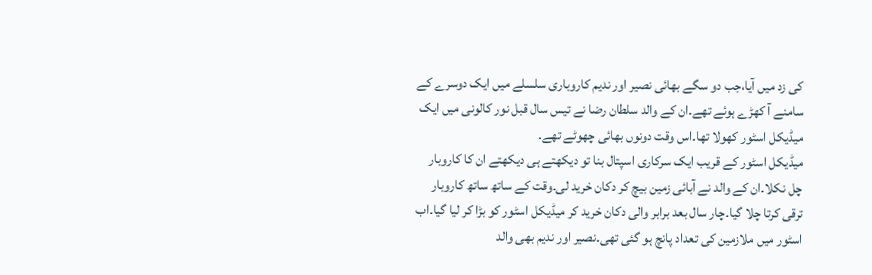کی زد میں آیا،جب دو سگے بھائی نصیر اور ندیم کاروباری سلسلے میں ایک دوسرے کے سامنے آ کھڑے ہوئے تھے۔ان کے والد سلطان رضا نے تیس سال قبل نور کالونی میں ایک میڈیکل اسٹور کھولا تھا۔اس وقت دونوں بھائی چھوٹے تھے۔
میڈیکل اسٹور کے قریب ایک سرکاری اسپتال بنا تو دیکھتے ہی دیکھتے ان کا کاروبار چل نکلا۔ان کے والد نے آبائی زمین بیچ کر دکان خرید لی۔وقت کے ساتھ ساتھ کاروبار ترقی کرتا چلا گیا۔چار سال بعد برابر والی دکان خرید کر میڈیکل اسٹور کو بڑا کر لیا گیا۔اب اسٹور میں ملازمین کی تعداد پانچ ہو گئی تھی۔نصیر اور ندیم بھی والد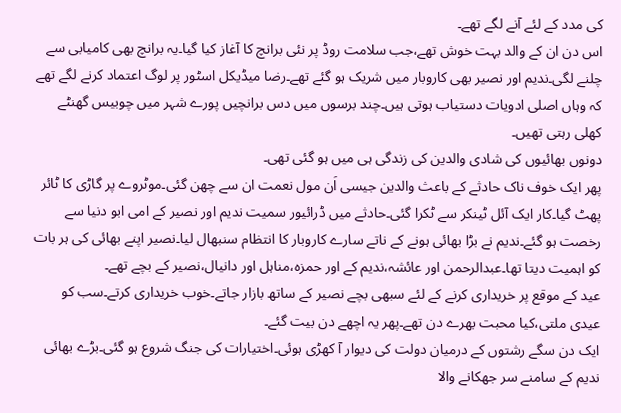کی مدد کے لئے آنے لگے تھے۔
اس دن ان کے والد بہت خوش تھے،جب سلامت روڈ پر نئی برانچ کا آغاز کیا گیا۔یہ برانچ بھی کامیابی سے چلنے لگی۔ندیم اور نصیر بھی کاروبار میں شریک ہو گئے تھے۔رضا میڈیکل اسٹور پر لوگ اعتماد کرنے لگے تھے کہ وہاں اصلی ادویات دستیاب ہوتی ہیں۔چند برسوں میں دس برانچیں پورے شہر میں چوبیس گھنٹے کھلی رہتی تھیں۔
دونوں بھائیوں کی شادی والدین کی زندگی ہی میں ہو گئی تھی۔
پھر ایک خوف ناک حادثے کے باعث والدین جیسی اَن مول نعمت ان سے چھن گئی۔موٹروے پر گاڑی کا ٹائر پھٹ گیا۔کار ایک آئل ٹینکر سے ٹکرا گئی۔حادثے میں ڈرائیور سمیت ندیم اور نصیر کے امی ابو دنیا سے رخصت ہو گئے۔ندیم نے بڑا بھائی ہونے کے ناتے سارے کاروبار کا انتظام سنبھال لیا۔نصیر اپنے بھائی کی ہر بات کو اہمیت دیتا تھا۔عبدالرحمن اور عائشہ،ندیم کے اور حمزہ،مناہل اور دانیال،نصیر کے بچے تھے۔
عید کے موقع پر خریداری کرنے کے لئے سبھی بچے نصیر کے ساتھ بازار جاتے۔خوب خریداری کرتے۔سب کو عیدی ملتی،کیا محبت بھرے دن تھے۔پھر یہ اچھے دن بیت گئے۔
ایک دن سگے رشتوں کے درمیان دولت کی دیوار آ کھڑی ہوئی۔اختیارات کی جنگ شروع ہو گئی۔بڑے بھائی ندیم کے سامنے سر جھکانے والا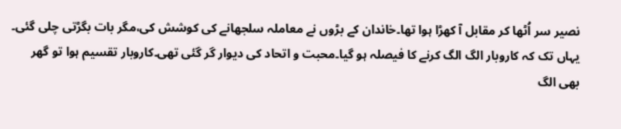نصیر سر اُٹھا کر مقابل آ کھڑا ہوا تھا۔خاندان کے بڑوں نے معاملہ سلجھانے کی کوشش کی،مگر بات بگڑتی چلی گئی۔
یہاں تک کہ کاروبار الگ الگ کرنے کا فیصلہ ہو گیا۔محبت و اتحاد کی دیوار گر گئی تھی۔کاروبار تقسیم ہوا تو گھر بھی الگ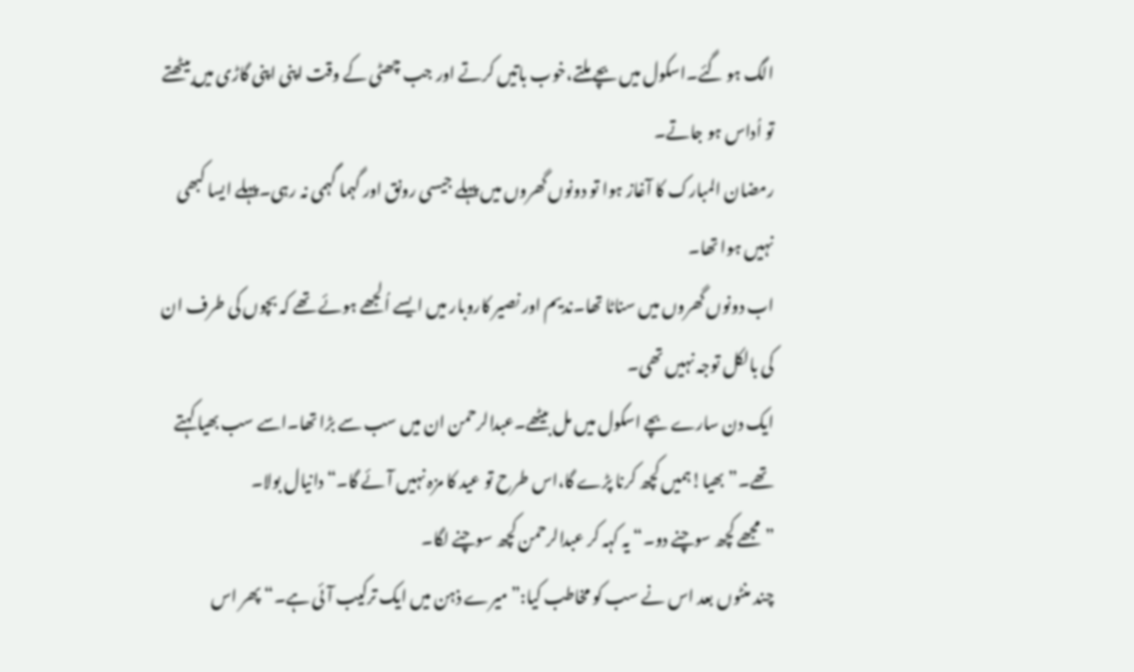الگ ہو گئے۔اسکول میں بچے ملتے،خوب باتیں کرتے اور جب چھٹی کے وقت اپنی اپنی گاڑی میں بیٹھتے تو اُداس ہو جاتے۔
رمضان المبارک کا آغاز ہوا تو دونوں گھروں میں پہلے جیسی رونق اور گہما گہمی نہ رہی۔پہلے ایسا کبھی نہیں ہوا تھا۔
اب دونوں گھروں میں سناٹا تھا۔ندیم اور نصیر کاروبار میں ایسے اُلجھے ہوئے تھے کہ بچوں کی طرف ان کی بالکل توجہ نہیں تھی۔
ایک دن سارے بچے اسکول میں مل بیٹھے۔عبدالرحمن ان میں سب سے بڑا تھا۔اسے سب بھیا کہتے تھے۔”بھیا!ہمیں کچھ کرنا پڑے گا،اس طرح تو عید کا مزہ نہیں آئے گا۔“ دانیال بولا۔
”مجھے کچھ سوچنے دو۔“ یہ کہہ کر عبدالرحمن کچھ سوچنے لگا۔
چند منٹوں بعد اس نے سب کو مخاطب کیا:”میرے ذہن میں ایک ترکیب آئی ہے۔“ پھر اس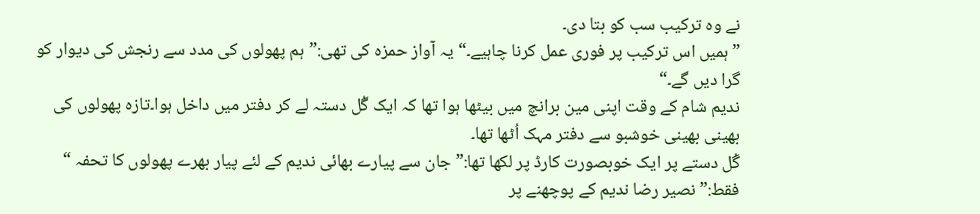نے وہ ترکیب سب کو بتا دی۔
”ہمیں اس ترکیب پر فوری عمل کرنا چاہیے۔“ یہ آواز حمزہ کی تھی:”ہم پھولوں کی مدد سے رنجش کی دیوار کو گرا دیں گے۔“
ندیم شام کے وقت اپنی مین برانچ میں بیٹھا ہوا تھا کہ ایک گُل دستہ لے کر دفتر میں داخل ہوا۔تازہ پھولوں کی بھینی بھینی خوشبو سے دفتر مہک اُٹھا تھا۔
گُل دستے پر ایک خوبصورت کارڈ پر لکھا تھا:”جان سے پیارے بھائی ندیم کے لئے پیار بھرے پھولوں کا تحفہ “ فقط:”نصیر رضا ندیم کے پوچھنے پر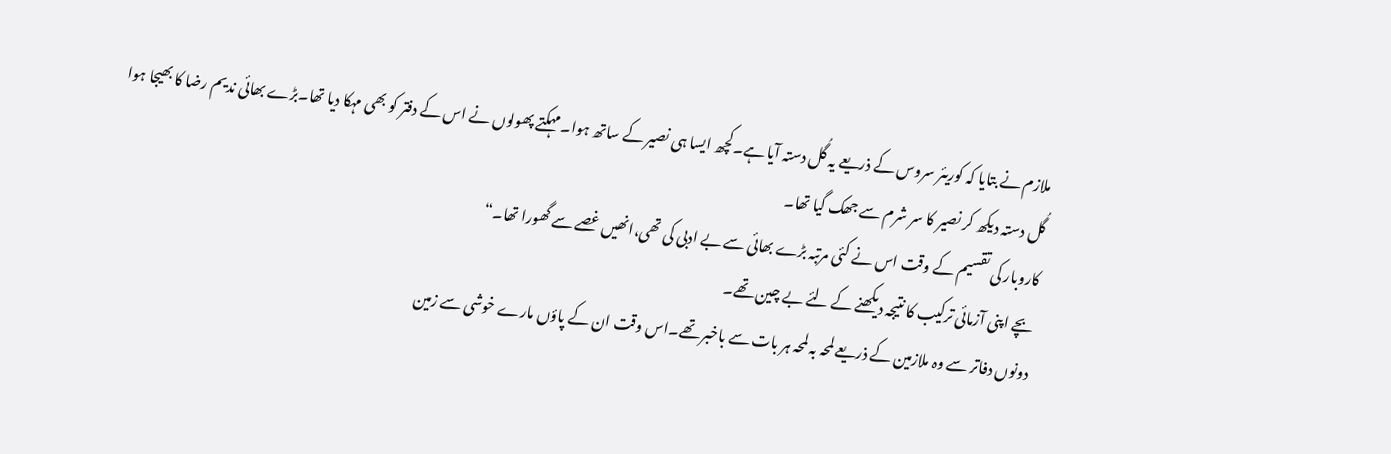ملازم نے بتایا کہ کوریئر سروس کے ذریعے یہ گُل دستہ آیا ہے۔کچھ ایسا ہی نصیر کے ساتھ ہوا۔مہکتے پھولوں نے اس کے دفتر کو بھی مہکا دیا تھا۔بڑے بھائی ندیم رضا کا بھیجا ہوا گُل دستہ دیکھ کر نصیر کا سر شرم سے جھک گیا تھا۔
کاروبار کی تقسیم کے وقت اس نے کئی مرتبہ بڑے بھائی سے بے ادبی کی تھی،انھیں غصے سے گھورا تھا۔“
بچے اپنی آزمائی ترکیب کا نتیجہ دیکھنے کے لئے بے چین تھے۔
دونوں دفاتر سے وہ ملازمین کے ذریعے لمحہ بہ لمحہ ہر بات سے باخبر تھے۔اس وقت ان کے پاؤں مارے خوشی سے زمین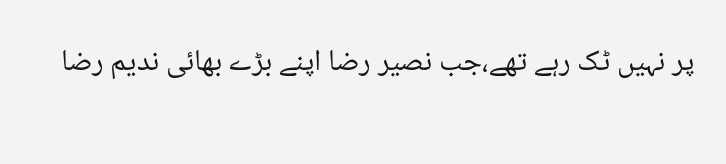پر نہیں ٹک رہے تھے،جب نصیر رضا اپنے بڑے بھائی ندیم رضا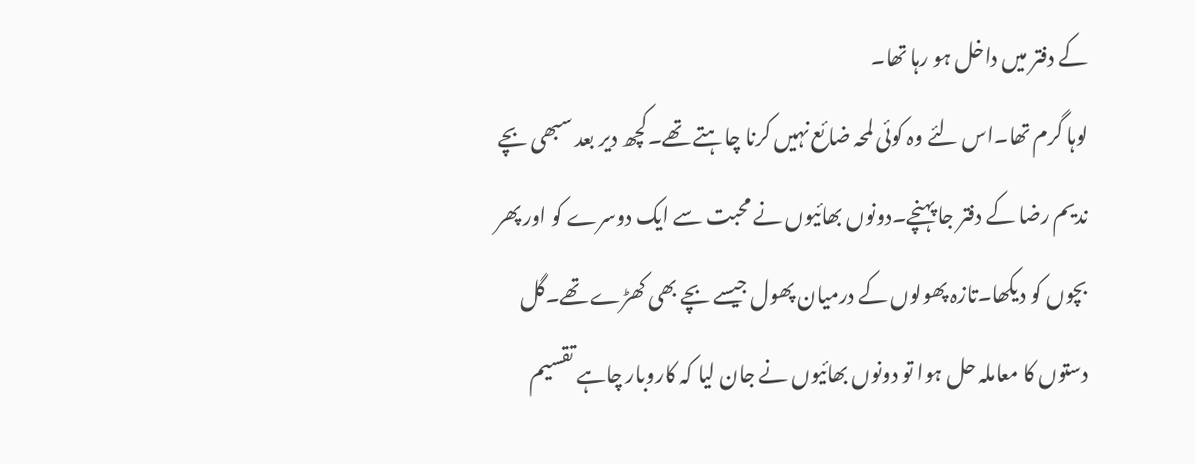کے دفتر میں داخل ہو رہا تھا۔
لوہا گرم تھا۔اس لئے وہ کوئی لمحہ ضائع نہیں کرنا چاہتے تھے۔کچھ دیر بعد سبھی بچے ندیم رضا کے دفتر جا پہنچے۔دونوں بھائیوں نے محبت سے ایک دوسرے کو اور پھر بچوں کو دیکھا۔تازہ پھولوں کے درمیان پھول جیسے بچے بھی کھڑے تھے۔گل دستوں کا معاملہ حل ہوا تو دونوں بھائیوں نے جان لیا کہ کاروبار چاہے تقسیم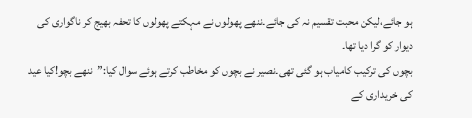ہو جائے،لیکن محبت تقسیم نہ کی جائے۔ننھے پھولوں نے مہکتے پھولوں کا تحفہ بھیج کر ناگواری کی دیوار کو گرا دیا تھا۔
بچوں کی ترکیب کامیاب ہو گئی تھی۔نصیر نے بچوں کو مخاطب کرتے ہوئے سوال کیا:”ننھے بچو!کیا عید کی خریداری کے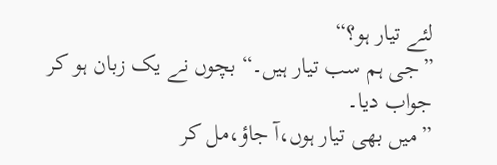لئے تیار ہو؟“
”جی ہم سب تیار ہیں۔“ بچوں نے یک زبان ہو کر جواب دیا۔
”میں بھی تیار ہوں،آ جاؤ،مل کر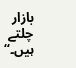بازار چلتے ہیں۔“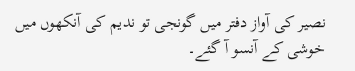نصیر کی آواز دفتر میں گونجی تو ندیم کی آنکھوں میں خوشی کے آنسو آ گئے۔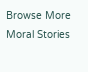Browse More Moral Stories